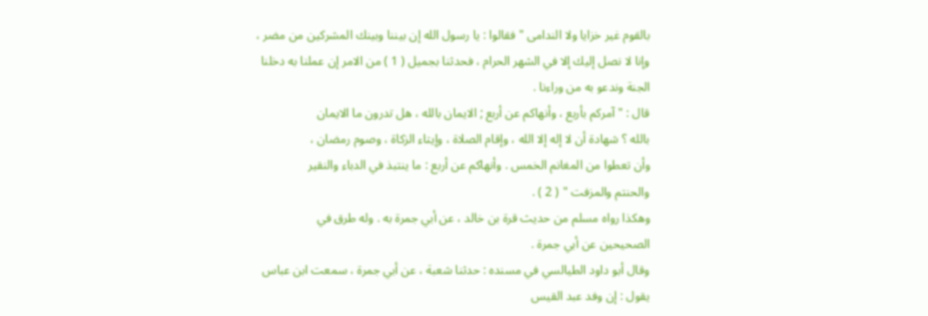بالقوم غير خزايا ولا الندامى " فقالوا : يا رسول الله إن بيننا وبينك المشركين من مضر ،
وإنا لا نصل إليك إلا في الشهر الحرام ، فحدثنا بجميل ( 1 ) من الامر إن عملنا به دخلنا
الجنة وندعو به من وراءنا .
قال : " آمركم بأربع ، وأنهاكم عن أربع ; الايمان بالله ، هل تدرون ما الايمان
بالله ؟ شهادة أن لا إله إلا الله ، وإقام الصلاة ، وإيتاء الزكاة ، وصوم رمضان ،
وأن تعطوا من المغانم الخمس . وأنهاكم عن أربع : ما ينتبذ في الدباء والنقير
والحنتم والمزفت " ( 2 ) .
وهكذا رواه مسلم من حديث قرة بن خالد ، عن أبي جمرة به . وله طرق في
الصحيحين عن أبي جمرة .
وقال أبو داود الطيالسي في مسنده : حدثنا شعبة ، عن أبي جمرة ، سمعت ابن عباس
يقول : إن وفد عبد القيس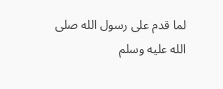لما قدم على رسول الله صلى الله عليه وسلم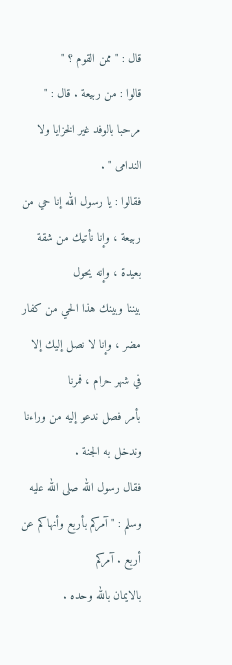قال : " ممن القوم ؟ "
قالوا : من ربيعة . قال : " مرحبا بالوفد غير الخزايا ولا الندامى " .
فقالوا : يا رسول الله إنا حي من ربيعة ، وإنا نأتيك من شقة بعيدة ، وإنه يحول
بيننا وبينك هذا الحي من كفار مضر ، وإنا لا نصل إليك إلا في شهر حرام ، فمرنا
بأمر فصل ندعو إليه من وراءنا وندخل به الجنة .
فقال رسول الله صلى الله عليه وسلم : " آمركم بأربع وأنهاكم عن أربع . آمركم
بالايمان بالله وحده .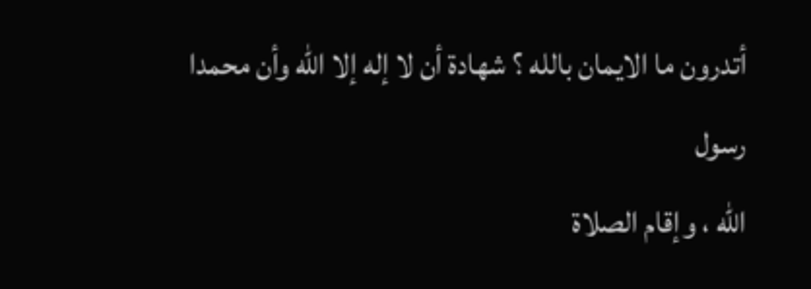أتدرون ما الايمان بالله ؟ شهادة أن لا إله إلا الله وأن محمدا رسول
الله ، وإقام الصلاة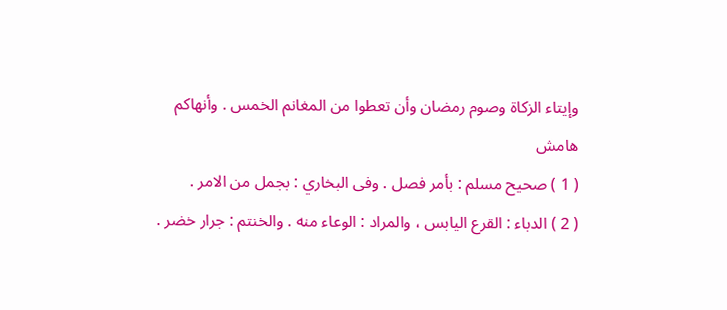وإيتاء الزكاة وصوم رمضان وأن تعطوا من المغانم الخمس . وأنهاكم
هامش
( 1 ) صحيح مسلم : بأمر فصل . وفى البخاري : بجمل من الامر .
( 2 ) الدباء : القرع اليابس ، والمراد : الوعاء منه . والخنتم : جرار خضر .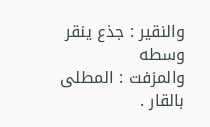والنقير : جذع ينقر وسطه
والمزفت : المطلى بالقار .